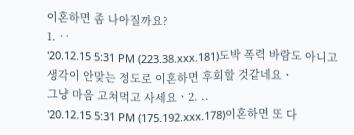이혼하면 좀 나아질까요?
1. ‥
'20.12.15 5:31 PM (223.38.xxx.181)도박 폭력 바람도 아니고
생각이 안맞는 정도로 이혼하면 후회할 것같네요ㆍ
그냥 마음 고쳐먹고 사세요ㆍ2. ..
'20.12.15 5:31 PM (175.192.xxx.178)이혼하면 또 다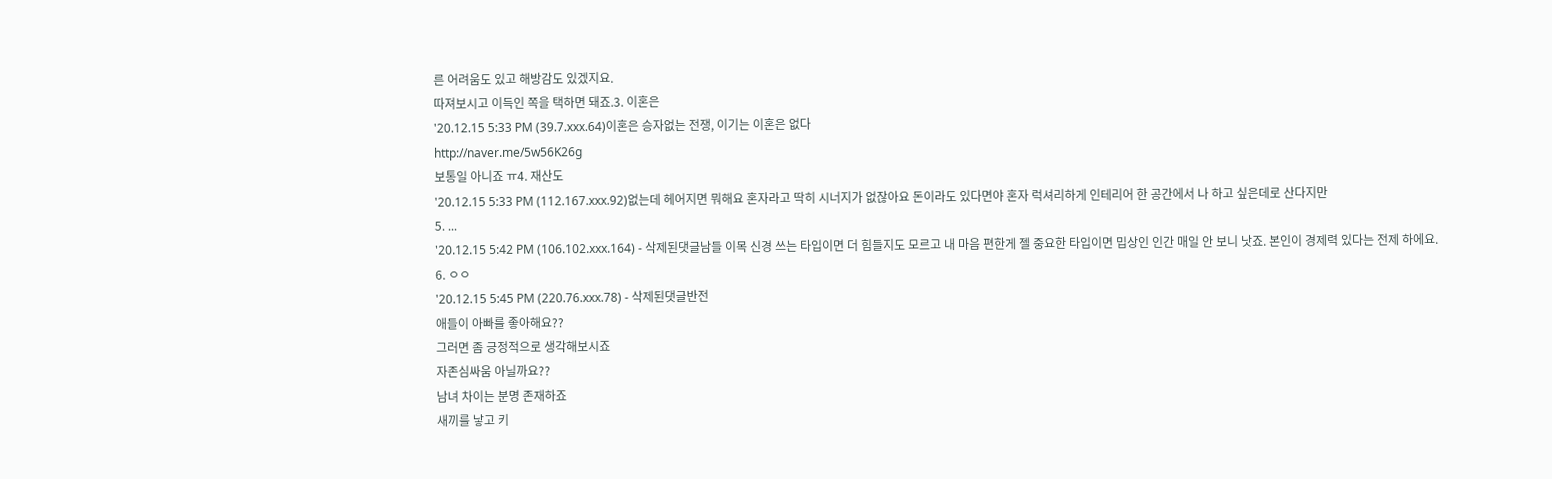른 어려움도 있고 해방감도 있겠지요.
따져보시고 이득인 쪽을 택하면 돼죠.3. 이혼은
'20.12.15 5:33 PM (39.7.xxx.64)이혼은 승자없는 전쟁, 이기는 이혼은 없다
http://naver.me/5w56K26g
보통일 아니죠 ㅠ4. 재산도
'20.12.15 5:33 PM (112.167.xxx.92)없는데 헤어지면 뭐해요 혼자라고 딱히 시너지가 없잖아요 돈이라도 있다면야 혼자 럭셔리하게 인테리어 한 공간에서 나 하고 싶은데로 산다지만
5. ...
'20.12.15 5:42 PM (106.102.xxx.164) - 삭제된댓글남들 이목 신경 쓰는 타입이면 더 힘들지도 모르고 내 마음 편한게 젤 중요한 타입이면 밉상인 인간 매일 안 보니 낫죠. 본인이 경제력 있다는 전제 하에요.
6. ㅇㅇ
'20.12.15 5:45 PM (220.76.xxx.78) - 삭제된댓글반전
애들이 아빠를 좋아해요??
그러면 좀 긍정적으로 생각해보시죠
자존심싸움 아닐까요??
남녀 차이는 분명 존재하죠
새끼를 낳고 키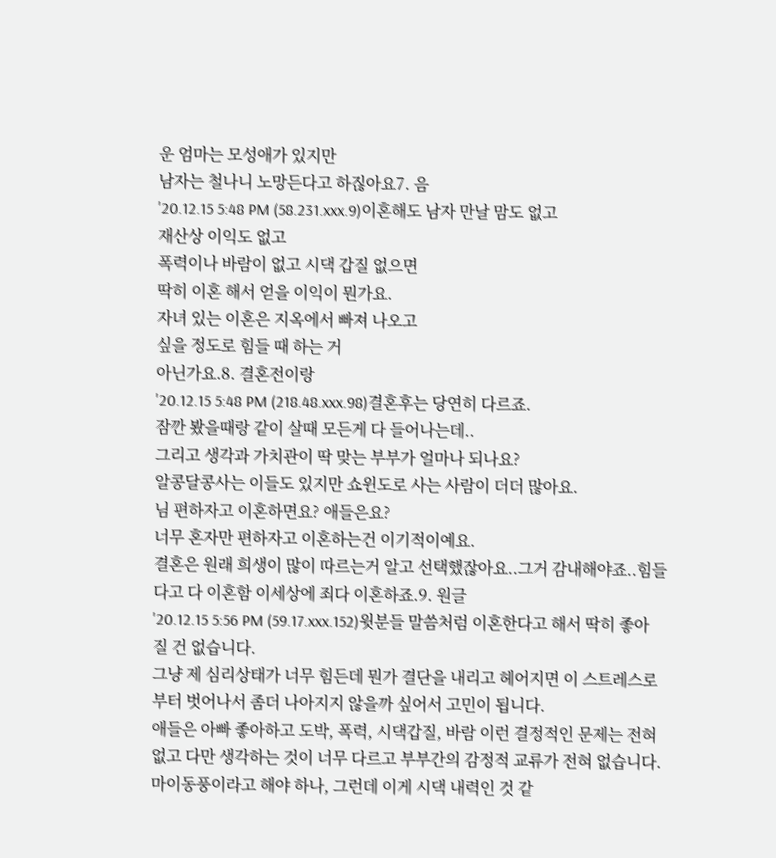운 엄마는 모성애가 있지만
남자는 철나니 노망든다고 하짆아요7. 음
'20.12.15 5:48 PM (58.231.xxx.9)이혼해도 남자 만날 맘도 없고
재산상 이익도 없고
폭력이나 바람이 없고 시댁 갑질 없으면
딱히 이혼 해서 얻을 이익이 뭔가요.
자녀 있는 이혼은 지옥에서 빠져 나오고
싶을 정도로 힘들 때 하는 거
아닌가요.8. 결혼전이랑
'20.12.15 5:48 PM (218.48.xxx.98)결혼후는 당연히 다르죠.
잠깐 봤을때랑 같이 살때 모든게 다 들어나는데..
그리고 생각과 가치관이 딱 맞는 부부가 얼마나 되나요?
알콩달콩사는 이들도 있지만 쇼윈도로 사는 사람이 더더 많아요.
님 편하자고 이혼하면요? 애들은요?
너무 혼자만 편하자고 이혼하는건 이기적이예요.
결혼은 원래 희생이 많이 따르는거 알고 선택했잖아요..그거 감내해야죠..힘들다고 다 이혼함 이세상에 죄다 이혼하죠.9. 원글
'20.12.15 5:56 PM (59.17.xxx.152)윗분들 말씀처럼 이혼한다고 해서 딱히 좋아질 건 없습니다.
그냥 제 심리상태가 너무 힘든데 뭔가 결단을 내리고 헤어지면 이 스트레스로부터 벗어나서 좀더 나아지지 않을까 싶어서 고민이 됩니다.
애들은 아빠 좋아하고 도박, 폭력, 시댁갑질, 바람 이런 결정적인 문제는 전혀 없고 다만 생각하는 것이 너무 다르고 부부간의 감정적 교류가 전혀 없습니다.
마이동풍이라고 해야 하나, 그런데 이게 시댁 내력인 것 같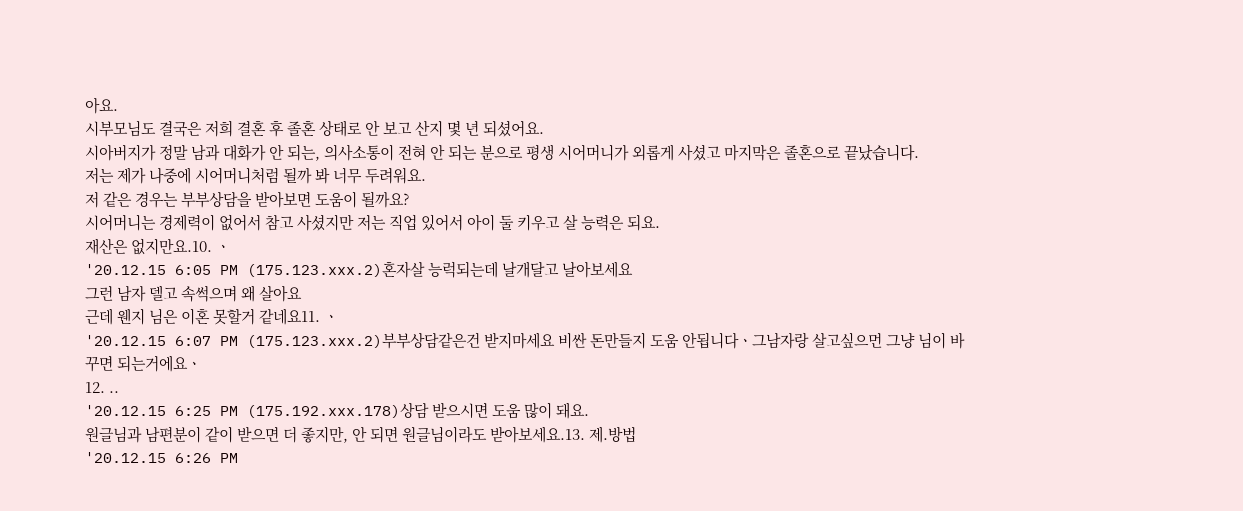아요.
시부모님도 결국은 저희 결혼 후 졸혼 상태로 안 보고 산지 몇 년 되셨어요.
시아버지가 정말 남과 대화가 안 되는, 의사소통이 전혀 안 되는 분으로 평생 시어머니가 외롭게 사셨고 마지막은 졸혼으로 끝났습니다.
저는 제가 나중에 시어머니처럼 될까 봐 너무 두려워요.
저 같은 경우는 부부상담을 받아보면 도움이 될까요?
시어머니는 경제력이 없어서 참고 사셨지만 저는 직업 있어서 아이 둘 키우고 살 능력은 되요.
재산은 없지만요.10. ㆍ
'20.12.15 6:05 PM (175.123.xxx.2)혼자살 능럭되는데 날개달고 날아보세요
그런 남자 델고 속썩으며 왜 살아요
근데 웬지 님은 이혼 못할거 같네요11. ㆍ
'20.12.15 6:07 PM (175.123.xxx.2)부부상담같은건 받지마세요 비싼 돈만들지 도움 안됩니다ㆍ그남자랑 살고싶으먼 그냥 님이 바꾸면 되는거에요ㆍ
12. ..
'20.12.15 6:25 PM (175.192.xxx.178)상담 받으시면 도움 많이 돼요.
원글님과 남편분이 같이 받으면 더 좋지만, 안 되면 원글님이라도 받아보세요.13. 제.방법
'20.12.15 6:26 PM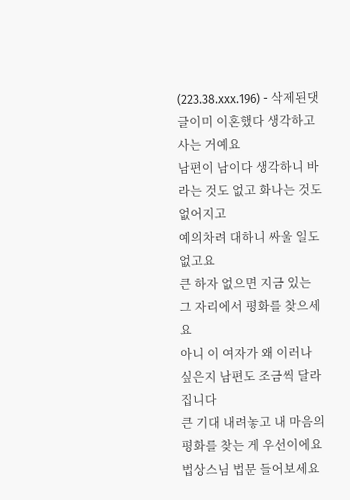(223.38.xxx.196) - 삭제된댓글이미 이혼했다 생각하고 사는 거예요
남편이 남이다 생각하니 바라는 것도 없고 화나는 것도 없어지고
예의차려 대하니 싸울 일도 없고요
큰 하자 없으면 지금 있는 그 자리에서 평화를 찾으세요
아니 이 여자가 왜 이러나 싶은지 남편도 조금씩 달라집니다
큰 기대 내려놓고 내 마음의 평화를 찾는 게 우선이에요
법상스님 법문 들어보세요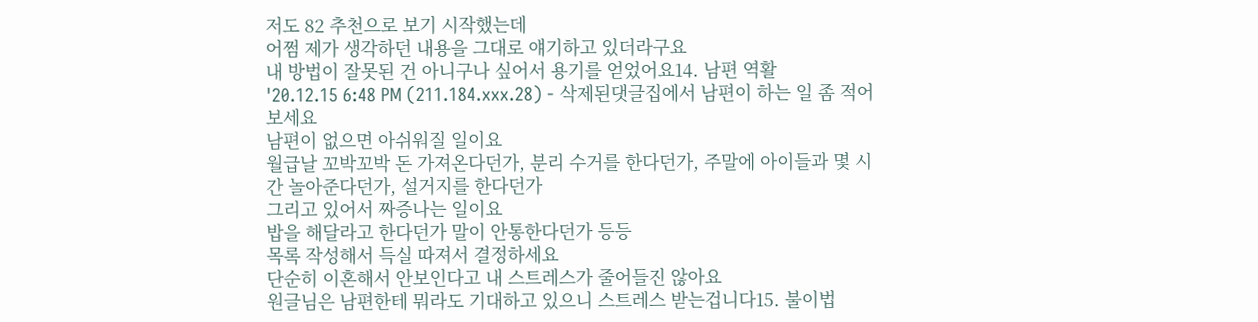저도 82 추천으로 보기 시작했는데
어쩜 제가 생각하던 내용을 그대로 얘기하고 있더라구요
내 방법이 잘못된 건 아니구나 싶어서 용기를 얻었어요14. 남편 역활
'20.12.15 6:48 PM (211.184.xxx.28) - 삭제된댓글집에서 남편이 하는 일 좀 적어보세요
남편이 없으면 아쉬워질 일이요
월급날 꼬박꼬박 돈 가져온다던가, 분리 수거를 한다던가, 주말에 아이들과 몇 시간 놀아준다던가, 설거지를 한다던가
그리고 있어서 짜증나는 일이요
밥을 해달라고 한다던가 말이 안통한다던가 등등
목록 작성해서 득실 따져서 결정하세요
단순히 이혼해서 안보인다고 내 스트레스가 줄어들진 않아요
원글님은 남편한테 뭐라도 기대하고 있으니 스트레스 받는겁니다15. 불이법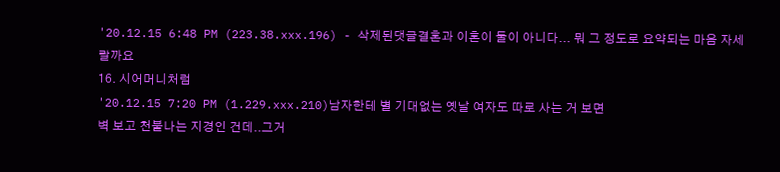'20.12.15 6:48 PM (223.38.xxx.196) - 삭제된댓글결혼과 이혼이 둘이 아니다... 뭐 그 정도로 요약되는 마음 자세랄까요
16. 시어머니처럼
'20.12.15 7:20 PM (1.229.xxx.210)남자한테 별 기대없는 옛날 여자도 따로 사는 거 보면
벽 보고 천불나는 지경인 건데..그거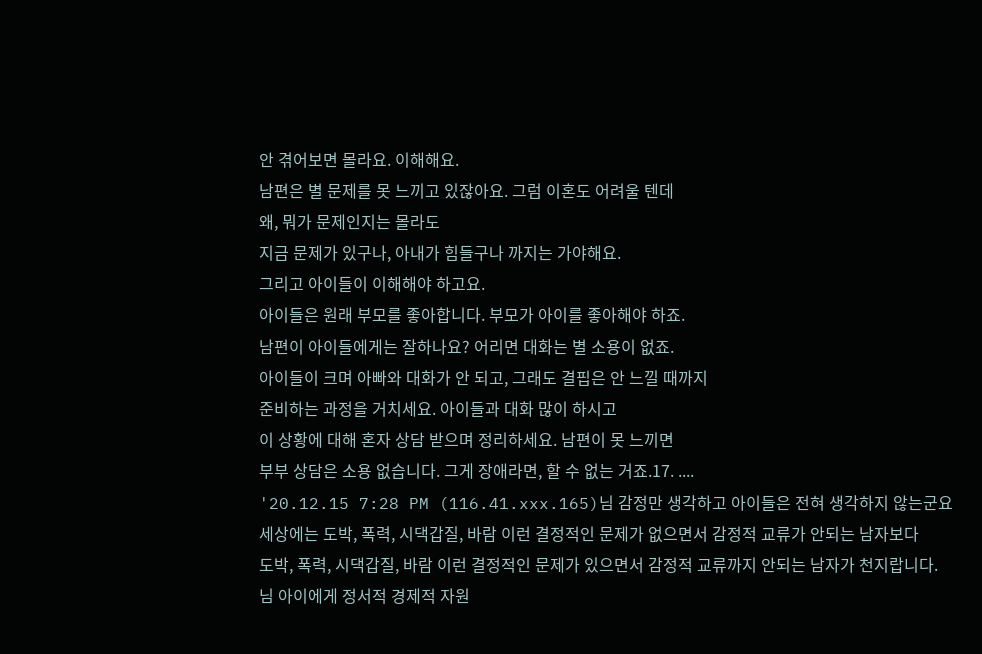안 겪어보면 몰라요. 이해해요.
남편은 별 문제를 못 느끼고 있잖아요. 그럼 이혼도 어려울 텐데
왜, 뭐가 문제인지는 몰라도
지금 문제가 있구나, 아내가 힘들구나 까지는 가야해요.
그리고 아이들이 이해해야 하고요.
아이들은 원래 부모를 좋아합니다. 부모가 아이를 좋아해야 하죠.
남편이 아이들에게는 잘하나요? 어리면 대화는 별 소용이 없죠.
아이들이 크며 아빠와 대화가 안 되고, 그래도 결핍은 안 느낄 때까지
준비하는 과정을 거치세요. 아이들과 대화 많이 하시고
이 상황에 대해 혼자 상담 받으며 정리하세요. 남편이 못 느끼면
부부 상담은 소용 없습니다. 그게 장애라면, 할 수 없는 거죠.17. ....
'20.12.15 7:28 PM (116.41.xxx.165)님 감정만 생각하고 아이들은 전혀 생각하지 않는군요
세상에는 도박, 폭력, 시댁갑질, 바람 이런 결정적인 문제가 없으면서 감정적 교류가 안되는 남자보다
도박, 폭력, 시댁갑질, 바람 이런 결정적인 문제가 있으면서 감정적 교류까지 안되는 남자가 천지랍니다.
님 아이에게 정서적 경제적 자원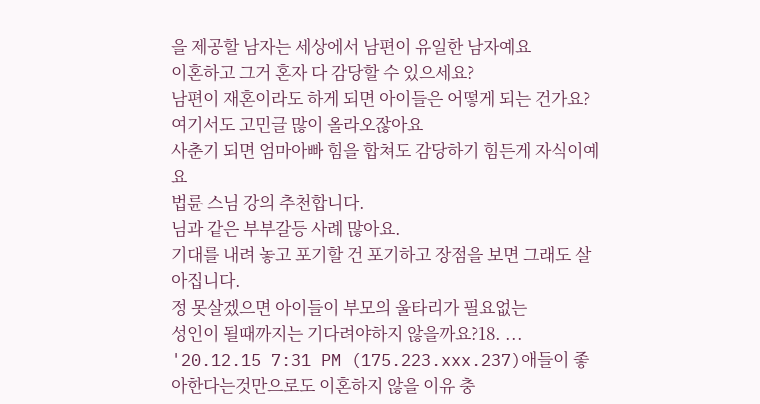을 제공할 남자는 세상에서 남편이 유일한 남자예요
이혼하고 그거 혼자 다 감당할 수 있으세요?
남편이 재혼이라도 하게 되면 아이들은 어떻게 되는 건가요?
여기서도 고민글 많이 올라오잖아요
사춘기 되면 엄마아빠 힘을 합쳐도 감당하기 힘든게 자식이예요
법륜 스님 강의 추천합니다.
님과 같은 부부갈등 사례 많아요.
기대를 내려 놓고 포기할 건 포기하고 장점을 보면 그래도 살아집니다.
정 못살겠으면 아이들이 부모의 울타리가 필요없는
성인이 될때까지는 기다려야하지 않을까요?18. ...
'20.12.15 7:31 PM (175.223.xxx.237)애들이 좋아한다는것만으로도 이혼하지 않을 이유 충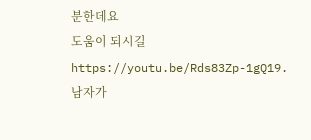분한데요
도움이 되시길
https://youtu.be/Rds83Zp-1gQ19. 남자가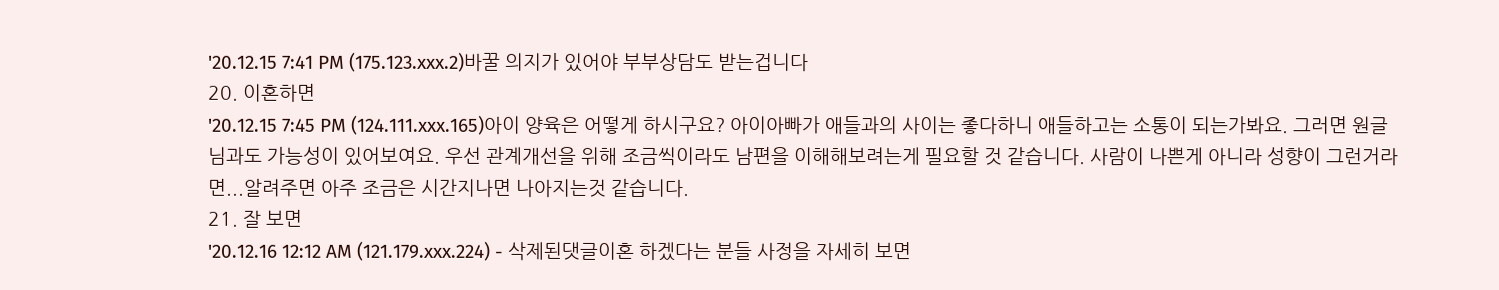'20.12.15 7:41 PM (175.123.xxx.2)바꿀 의지가 있어야 부부상담도 받는겁니다
20. 이혼하면
'20.12.15 7:45 PM (124.111.xxx.165)아이 양육은 어떻게 하시구요? 아이아빠가 애들과의 사이는 좋다하니 애들하고는 소통이 되는가봐요. 그러면 원글님과도 가능성이 있어보여요. 우선 관계개선을 위해 조금씩이라도 남편을 이해해보려는게 필요할 것 같습니다. 사람이 나쁜게 아니라 성향이 그런거라면...알려주면 아주 조금은 시간지나면 나아지는것 같습니다.
21. 잘 보면
'20.12.16 12:12 AM (121.179.xxx.224) - 삭제된댓글이혼 하겠다는 분들 사정을 자세히 보면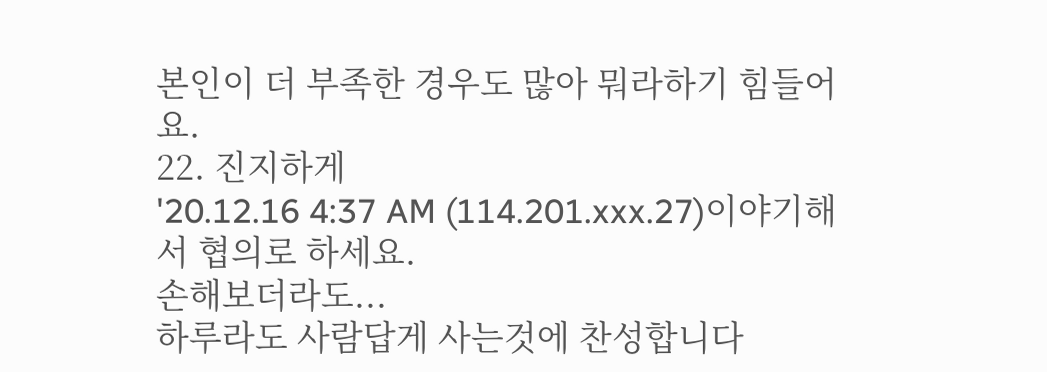본인이 더 부족한 경우도 많아 뭐라하기 힘들어요.
22. 진지하게
'20.12.16 4:37 AM (114.201.xxx.27)이야기해서 협의로 하세요.
손해보더라도...
하루라도 사람답게 사는것에 찬성합니다